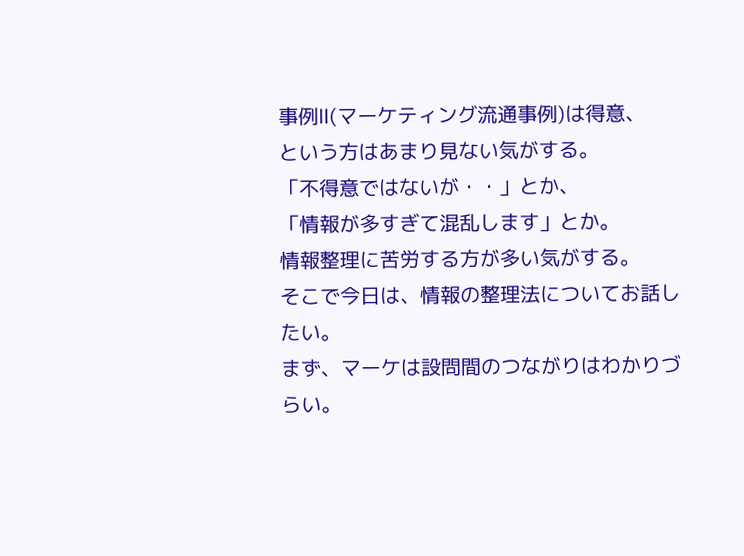事例Ⅱ(マーケティング流通事例)は得意、
という方はあまり見ない気がする。
「不得意ではないが・・」とか、
「情報が多すぎて混乱します」とか。
情報整理に苦労する方が多い気がする。
そこで今日は、情報の整理法についてお話したい。
まず、マーケは設問間のつながりはわかりづらい。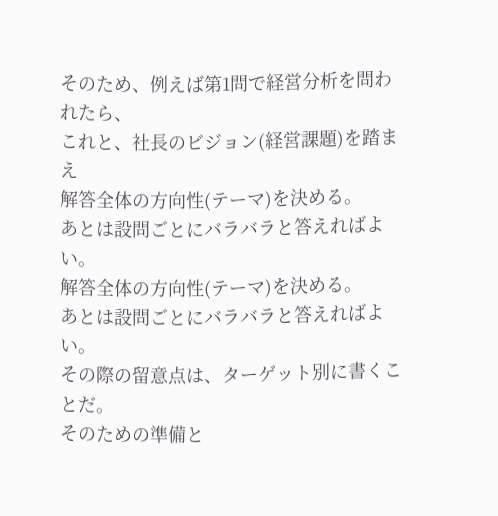そのため、例えば第1問で経営分析を問われたら、
これと、社長のビジョン(経営課題)を踏まえ
解答全体の方向性(テーマ)を決める。
あとは設問ごとにバラバラと答えればよい。
解答全体の方向性(テーマ)を決める。
あとは設問ごとにバラバラと答えればよい。
その際の留意点は、ターゲット別に書くことだ。
そのための準備と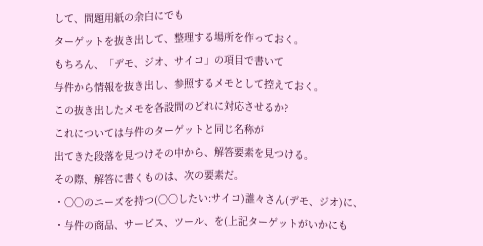して、問題用紙の余白にでも
ターゲットを抜き出して、整理する場所を作っておく。
もちろん、「デモ、ジオ、サイコ」の項目で書いて
与件から情報を抜き出し、参照するメモとして控えておく。
この抜き出したメモを各設問のどれに対応させるか?
これについては与件のターゲットと同じ名称が
出てきた段落を見つけその中から、解答要素を見つける。
その際、解答に書くものは、次の要素だ。
・〇〇のニーズを持つ(〇〇したい:サイコ)誰々さん(デモ、ジオ)に、
・与件の商品、サービス、ツール、を(上記ターゲットがいかにも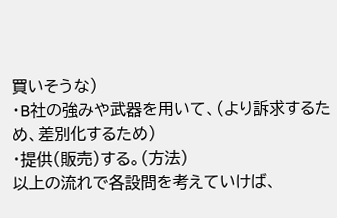買いそうな)
・B社の強みや武器を用いて、(より訴求するため、差別化するため)
・提供(販売)する。(方法)
以上の流れで各設問を考えていけば、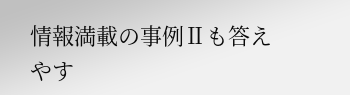情報満載の事例Ⅱも答えやす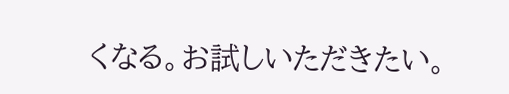くなる。お試しいただきたい。